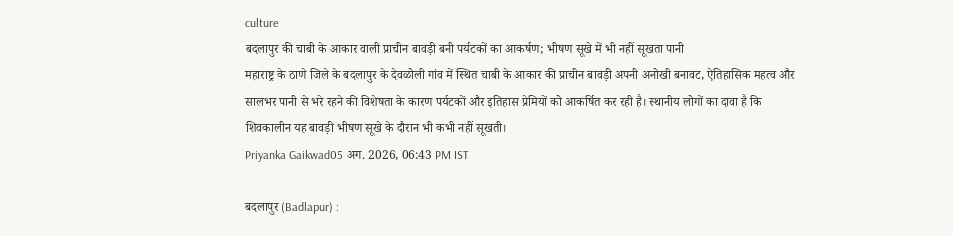culture
बदलापुर की चाबी के आकार वाली प्राचीन बावड़ी बनी पर्यटकों का आकर्षण; भीषण सूखे में भी नहीं सूखता पानी
महाराष्ट्र के ठाणे जिले के बदलापुर के देवळोली गांव में स्थित चाबी के आकार की प्राचीन बावड़ी अपनी अनोखी बनावट, ऐतिहासिक महत्व और सालभर पानी से भरे रहने की विशेषता के कारण पर्यटकों और इतिहास प्रेमियों को आकर्षित कर रही है। स्थानीय लोगों का दावा है कि शिवकालीन यह बावड़ी भीषण सूखे के दौरान भी कभी नहीं सूखती।
Priyanka Gaikwad05 अग. 2026, 06:43 PM IST

बदलापुर (Badlapur) :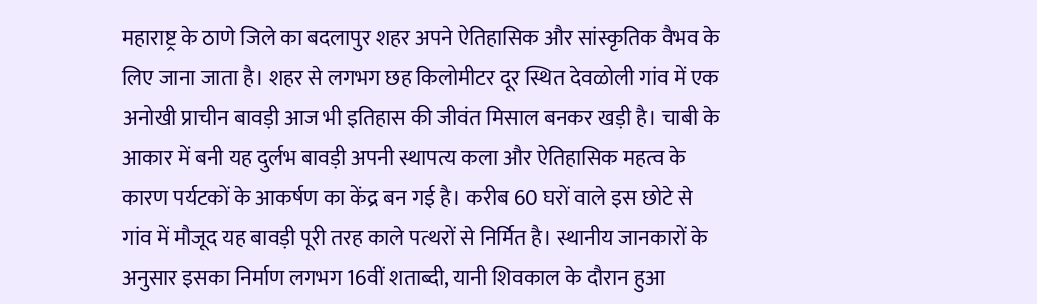महाराष्ट्र के ठाणे जिले का बदलापुर शहर अपने ऐतिहासिक और सांस्कृतिक वैभव के लिए जाना जाता है। शहर से लगभग छह किलोमीटर दूर स्थित देवळोली गांव में एक अनोखी प्राचीन बावड़ी आज भी इतिहास की जीवंत मिसाल बनकर खड़ी है। चाबी के आकार में बनी यह दुर्लभ बावड़ी अपनी स्थापत्य कला और ऐतिहासिक महत्व के कारण पर्यटकों के आकर्षण का केंद्र बन गई है। करीब 60 घरों वाले इस छोटे से गांव में मौजूद यह बावड़ी पूरी तरह काले पत्थरों से निर्मित है। स्थानीय जानकारों के अनुसार इसका निर्माण लगभग 16वीं शताब्दी, यानी शिवकाल के दौरान हुआ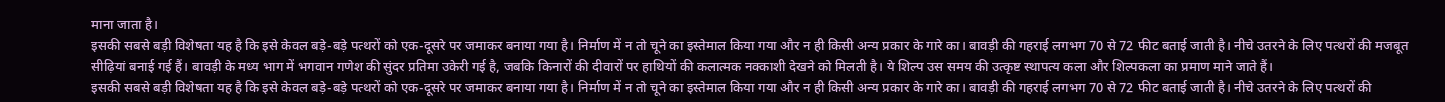माना जाता है।
इसकी सबसे बड़ी विशेषता यह है कि इसे केवल बड़े-बड़े पत्थरों को एक-दूसरे पर जमाकर बनाया गया है। निर्माण में न तो चूने का इस्तेमाल किया गया और न ही किसी अन्य प्रकार के गारे का। बावड़ी की गहराई लगभग 70 से 72 फीट बताई जाती है। नीचे उतरने के लिए पत्थरों की मजबूत सीढ़ियां बनाई गई हैं। बावड़ी के मध्य भाग में भगवान गणेश की सुंदर प्रतिमा उकेरी गई है, जबकि किनारों की दीवारों पर हाथियों की कलात्मक नक्काशी देखने को मिलती है। ये शिल्प उस समय की उत्कृष्ट स्थापत्य कला और शिल्पकला का प्रमाण माने जाते हैं।
इसकी सबसे बड़ी विशेषता यह है कि इसे केवल बड़े-बड़े पत्थरों को एक-दूसरे पर जमाकर बनाया गया है। निर्माण में न तो चूने का इस्तेमाल किया गया और न ही किसी अन्य प्रकार के गारे का। बावड़ी की गहराई लगभग 70 से 72 फीट बताई जाती है। नीचे उतरने के लिए पत्थरों की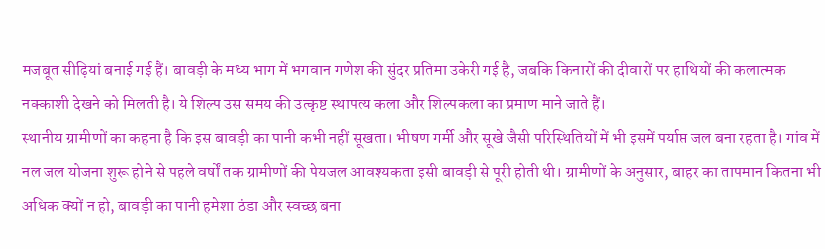मजबूत सीढ़ियां बनाई गई हैं। बावड़ी के मध्य भाग में भगवान गणेश की सुंदर प्रतिमा उकेरी गई है, जबकि किनारों की दीवारों पर हाथियों की कलात्मक नक्काशी देखने को मिलती है। ये शिल्प उस समय की उत्कृष्ट स्थापत्य कला और शिल्पकला का प्रमाण माने जाते हैं।
स्थानीय ग्रामीणों का कहना है कि इस बावड़ी का पानी कभी नहीं सूखता। भीषण गर्मी और सूखे जैसी परिस्थितियों में भी इसमें पर्याप्त जल बना रहता है। गांव में नल जल योजना शुरू होने से पहले वर्षों तक ग्रामीणों की पेयजल आवश्यकता इसी बावड़ी से पूरी होती थी। ग्रामीणों के अनुसार, बाहर का तापमान कितना भी अधिक क्यों न हो, बावड़ी का पानी हमेशा ठंडा और स्वच्छ बना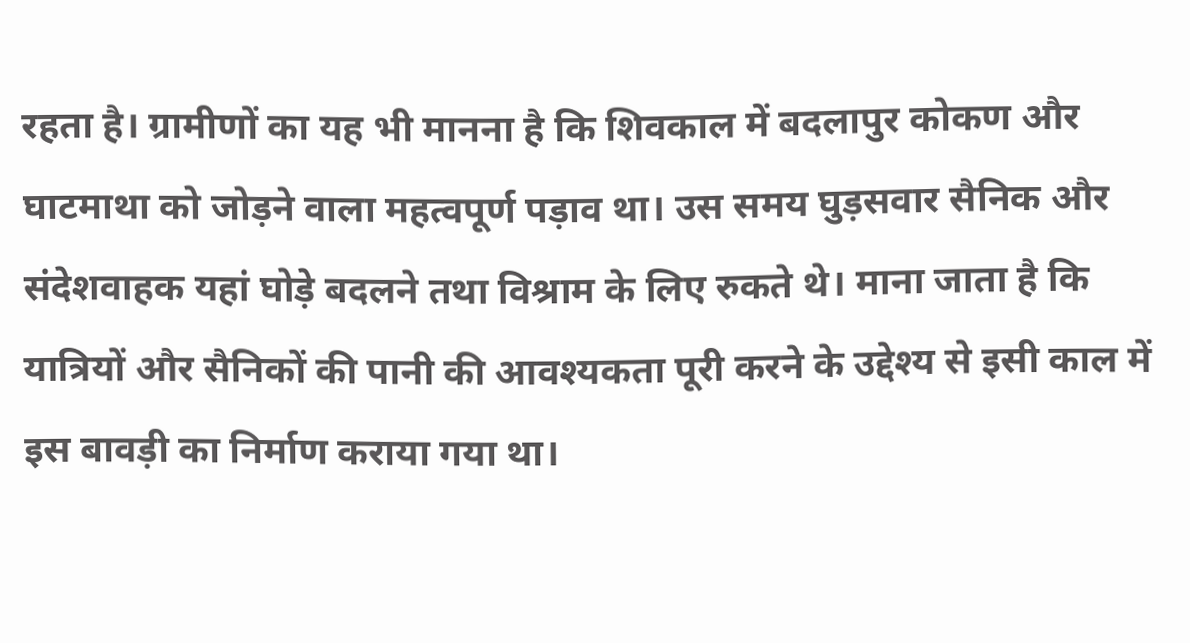रहता है। ग्रामीणों का यह भी मानना है कि शिवकाल में बदलापुर कोकण और घाटमाथा को जोड़ने वाला महत्वपूर्ण पड़ाव था। उस समय घुड़सवार सैनिक और संदेशवाहक यहां घोड़े बदलने तथा विश्राम के लिए रुकते थे। माना जाता है कि यात्रियों और सैनिकों की पानी की आवश्यकता पूरी करने के उद्देश्य से इसी काल में इस बावड़ी का निर्माण कराया गया था।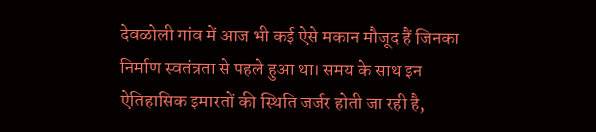देवळोली गांव में आज भी कई ऐसे मकान मौजूद हैं जिनका निर्माण स्वतंत्रता से पहले हुआ था। समय के साथ इन ऐतिहासिक इमारतों की स्थिति जर्जर होती जा रही है,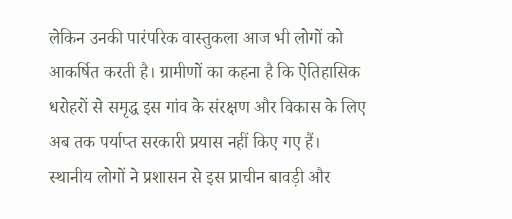लेकिन उनकी पारंपरिक वास्तुकला आज भी लोगों को आकर्षित करती है। ग्रामीणों का कहना है कि ऐतिहासिक धरोहरों से समृद्ध इस गांव के संरक्षण और विकास के लिए अब तक पर्याप्त सरकारी प्रयास नहीं किए गए हैं। स्थानीय लोगों ने प्रशासन से इस प्राचीन बावड़ी और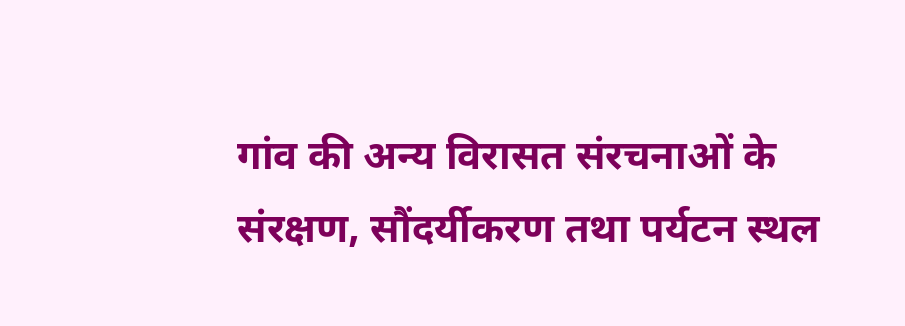गांव की अन्य विरासत संरचनाओं के संरक्षण, सौंदर्यीकरण तथा पर्यटन स्थल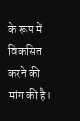के रूप में विकसित करने की मांग की है।